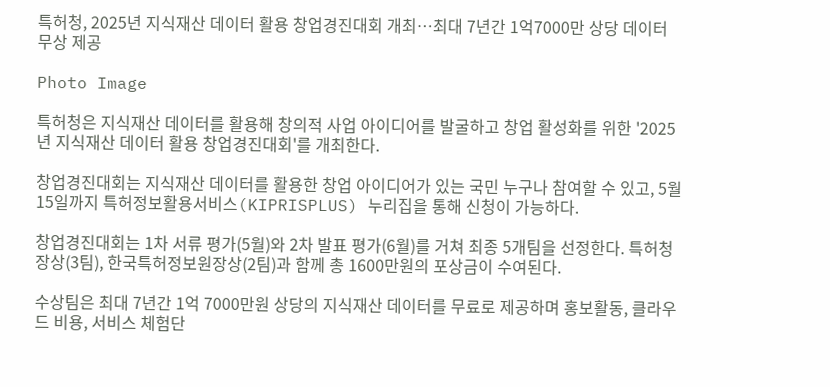특허청, 2025년 지식재산 데이터 활용 창업경진대회 개최…최대 7년간 1억7000만 상당 데이터 무상 제공

Photo Image

특허청은 지식재산 데이터를 활용해 창의적 사업 아이디어를 발굴하고 창업 활성화를 위한 '2025년 지식재산 데이터 활용 창업경진대회'를 개최한다.

창업경진대회는 지식재산 데이터를 활용한 창업 아이디어가 있는 국민 누구나 참여할 수 있고, 5월 15일까지 특허정보활용서비스(KIPRISPLUS) 누리집을 통해 신청이 가능하다.

창업경진대회는 1차 서류 평가(5월)와 2차 발표 평가(6월)를 거쳐 최종 5개팀을 선정한다. 특허청장상(3팀), 한국특허정보원장상(2팀)과 함께 총 1600만원의 포상금이 수여된다.

수상팀은 최대 7년간 1억 7000만원 상당의 지식재산 데이터를 무료로 제공하며 홍보활동, 클라우드 비용, 서비스 체험단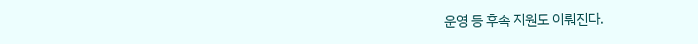운영 등 후속 지원도 이뤄진다.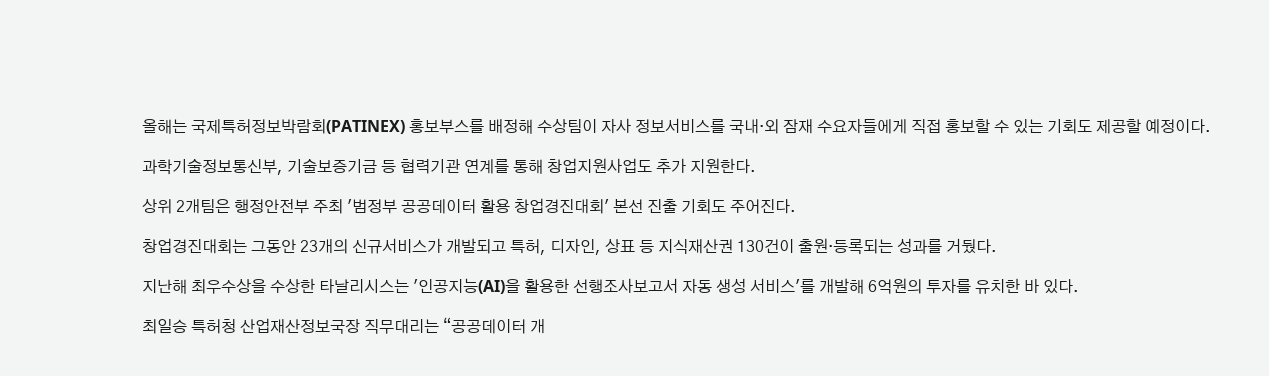올해는 국제특허정보박람회(PATINEX) 홍보부스를 배정해 수상팀이 자사 정보서비스를 국내·외 잠재 수요자들에게 직접 홍보할 수 있는 기회도 제공할 예정이다.

과학기술정보통신부, 기술보증기금 등 협력기관 연계를 통해 창업지원사업도 추가 지원한다.

상위 2개팀은 행정안전부 주최 '범정부 공공데이터 활용 창업경진대회' 본선 진출 기회도 주어진다.

창업경진대회는 그동안 23개의 신규서비스가 개발되고 특허, 디자인, 상표 등 지식재산권 130건이 출원·등록되는 성과를 거뒀다.

지난해 최우수상을 수상한 타날리시스는 '인공지능(AI)을 활용한 선행조사보고서 자동 생성 서비스'를 개발해 6억원의 투자를 유치한 바 있다.

최일승 특허청 산업재산정보국장 직무대리는 “공공데이터 개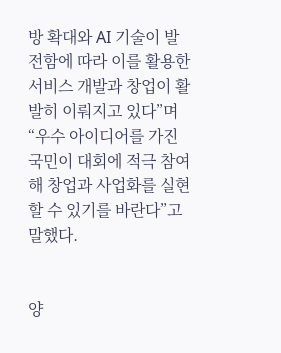방 확대와 AI 기술이 발전함에 따라 이를 활용한 서비스 개발과 창업이 활발히 이뤄지고 있다”며 “우수 아이디어를 가진 국민이 대회에 적극 참여해 창업과 사업화를 실현할 수 있기를 바란다”고 말했다.


양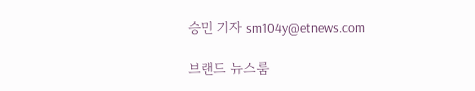승민 기자 sm104y@etnews.com

브랜드 뉴스룸